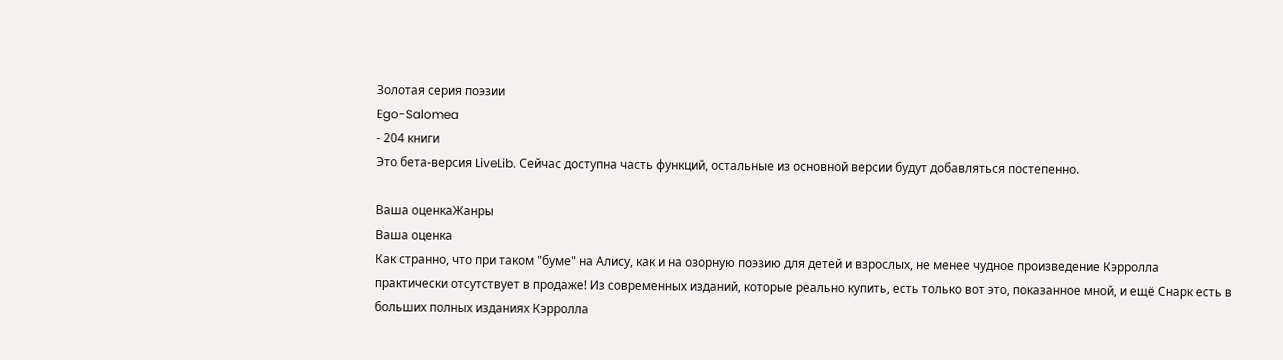Золотая серия поэзии
Ego-Salomea
- 204 книги
Это бета-версия LiveLib. Сейчас доступна часть функций, остальные из основной версии будут добавляться постепенно.

Ваша оценкаЖанры
Ваша оценка
Как странно, что при таком "буме" на Алису, как и на озорную поэзию для детей и взрослых, не менее чудное произведение Кэрролла практически отсутствует в продаже! Из современных изданий, которые реально купить, есть только вот это, показанное мной, и ещё Снарк есть в больших полных изданиях Кэрролла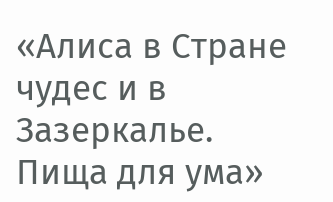«Алиса в Стране чудес и в Зазеркалье. Пища для ума»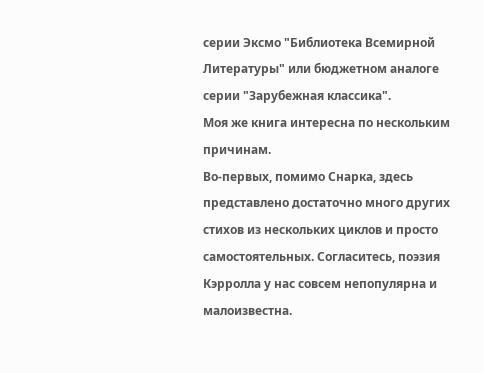серии Эксмо "Библиотека Всемирной Литературы" или бюджетном аналоге серии "Зарубежная классика".
Моя же книга интересна по нескольким причинам.
Во-первых, помимо Снарка, здесь представлено достаточно много других стихов из нескольких циклов и просто самостоятельных. Согласитесь, поэзия Кэрролла у нас совсем непопулярна и малоизвестна.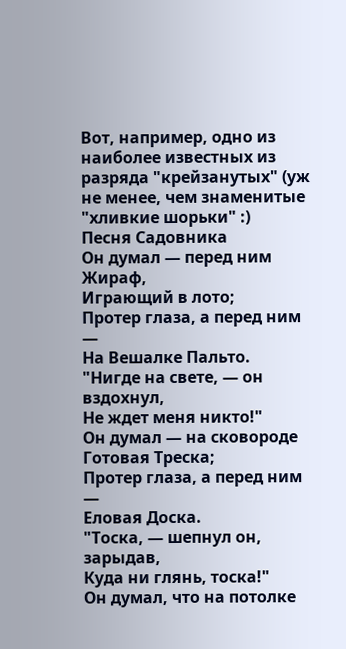Вот, например, одно из наиболее известных из разряда "крейзанутых" (уж не менее, чем знаменитые "хливкие шорьки" :)
Песня Садовника
Он думал — перед ним Жираф,
Играющий в лото;
Протер глаза, а перед ним —
На Вешалке Пальто.
"Нигде на свете, — он вздохнул,
Не ждет меня никто!"
Он думал — на сковороде
Готовая Треска;
Протер глаза, а перед ним —
Еловая Доска.
"Тоска, — шепнул он, зарыдав,
Куда ни глянь, тоска!"
Он думал, что на потолке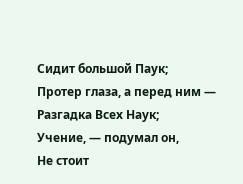Сидит большой Паук;
Протер глаза, а перед ним —
Разгадка Всех Наук;
Учение, — подумал он,
Не стоит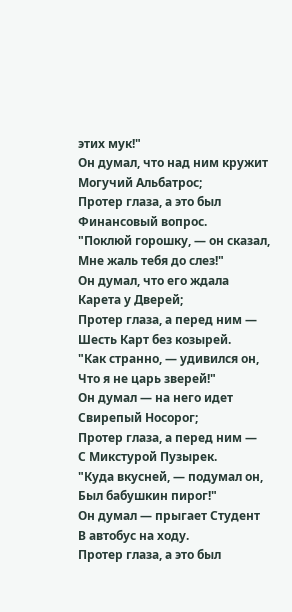этих мук!"
Он думал, что над ним кружит
Могучий Альбатрос;
Протер глаза, а это был
Финансовый вопрос.
"Поклюй горошку, — он сказал,
Мне жаль тебя до слез!"
Он думал, что его ждала
Карета у Дверей;
Протер глаза, а перед ним —
Шесть Карт без козырей.
"Как странно, — удивился он,
Что я не царь зверей!"
Он думал — на него идет
Свирепый Носорог;
Протер глаза, а перед ним —
С Микстурой Пузырек.
"Куда вкусней, — подумал он,
Был бабушкин пирог!"
Он думал — прыгает Студент
В автобус на ходу.
Протер глаза, а это был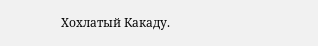Хохлатый Какаду.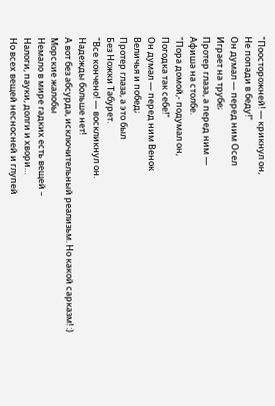"Поосторожней! — крикнул он,
Не попади в беду!"
Он думал — перед ним Осел
Играет на трубе;
Протер глаза, а перед ним —
Афиша на столбе.
"Пора домой,- подумал он,
Погодка так себе!"
Он думал — перед ним Венок
Величья и побед;
Протер глаза, а это был
Без Ножки Табурет.
"Все кончено! — воскликнул он.
Надежды больше нет!
А вот без абсурда, исключительный реализьм. Но какой сарказм! :)
Морские жалобы
Немало в мире гадких есть вещей –
Налоги, пауки, долги и хвори…
Но всех вещей несносней и глупей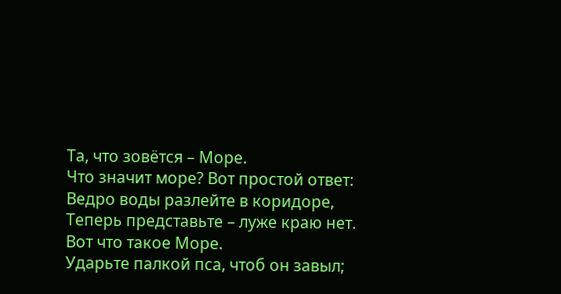Та, что зовётся – Море.
Что значит море? Вот простой ответ:
Ведро воды разлейте в коридоре,
Теперь представьте – луже краю нет.
Вот что такое Море.
Ударьте палкой пса, чтоб он завыл;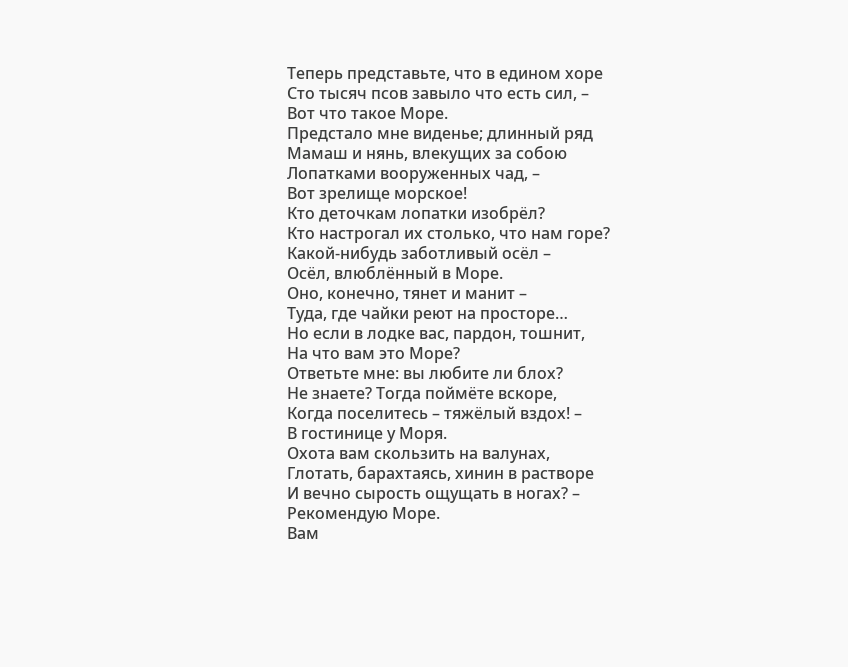Теперь представьте, что в едином хоре
Сто тысяч псов завыло что есть сил, –
Вот что такое Море.
Предстало мне виденье; длинный ряд
Мамаш и нянь, влекущих за собою
Лопатками вооруженных чад, –
Вот зрелище морское!
Кто деточкам лопатки изобрёл?
Кто настрогал их столько, что нам горе?
Какой-нибудь заботливый осёл –
Осёл, влюблённый в Море.
Оно, конечно, тянет и манит –
Туда, где чайки реют на просторе…
Но если в лодке вас, пардон, тошнит,
На что вам это Море?
Ответьте мне: вы любите ли блох?
Не знаете? Тогда поймёте вскоре,
Когда поселитесь – тяжёлый вздох! –
В гостинице у Моря.
Охота вам скользить на валунах,
Глотать, барахтаясь, хинин в растворе
И вечно сырость ощущать в ногах? –
Рекомендую Море.
Вам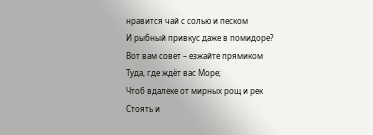нравится чай с солью и песком
И рыбный привкус даже в помидоре?
Вот вам совет – езжайте прямиком
Туда, где ждёт вас Море;
Чтоб вдалеке от мирных рощ и рек
Стоять и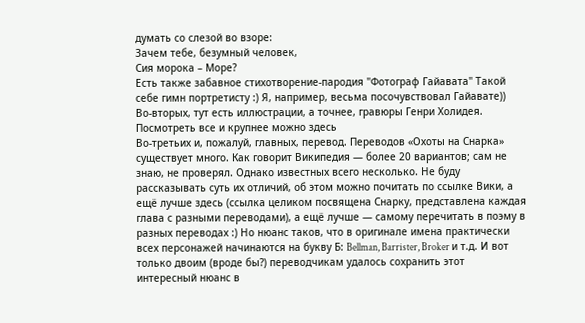думать со слезой во взоре:
Зачем тебе, безумный человек,
Сия морока – Море?
Есть также забавное стихотворение-пародия "Фотограф Гайавата" Такой себе гимн портретисту :) Я, например, весьма посочувствовал Гайавате))
Во-вторых, тут есть иллюстрации, а точнее, гравюры Генри Холидея.
Посмотреть все и крупнее можно здесь
Во-третьих и, пожалуй, главных, перевод. Переводов «Охоты на Снарка» существует много. Как говорит Википедия — более 20 вариантов; сам не знаю, не проверял. Однако известных всего несколько. Не буду рассказывать суть их отличий, об этом можно почитать по ссылке Вики, а ещё лучше здесь (ссылка целиком посвящена Снарку, представлена каждая глава с разными переводами), а ещё лучше — самому перечитать в поэму в разных переводах :) Но нюанс таков, что в оригинале имена практически всех персонажей начинаются на букву Б: Bellman, Barrister, Broker и т.д. И вот только двоим (вроде бы?) переводчикам удалось сохранить этот интересный нюанс в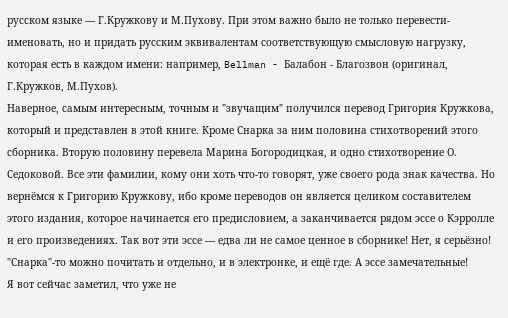русском языке — Г.Кружкову и М.Пухову. При этом важно было не только перевести-именовать, но и придать русским эквивалентам соответствующую смысловую нагрузку, которая есть в каждом имени: например, Bellman - Балабон - Благозвон (оригинал, Г.Кружков, М.Пухов).
Наверное, самым интересным, точным и "звучащим" получился перевод Григория Кружкова, который и представлен в этой книге. Кроме Снарка за ним половина стихотворений этого сборника. Вторую половину перевела Марина Богородицкая, и одно стихотворение О. Седоковой. Все эти фамилии, кому они хоть что-то говорят, уже своего рода знак качества. Но вернёмся к Григорию Кружкову, ибо кроме переводов он является целиком составителем этого издания, которое начинается его предисловием, а заканчивается рядом эссе о Кэрролле и его произведениях. Так вот эти эссе — едва ли не самое ценное в сборнике! Нет, я серьёзно! "Снарка"-то можно почитать и отдельно, и в электронке, и ещё где. А эссе замечательные!
Я вот сейчас заметил, что уже не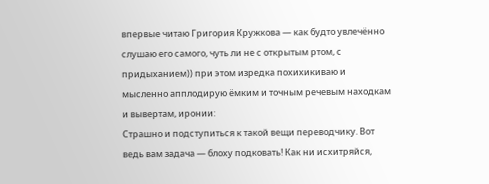впервые читаю Григория Кружкова — как будто увлечённо слушаю его самого, чуть ли не с открытым ртом, с придыханием)) при этом изредка похихикиваю и мысленно апплодирую ёмким и точным речевым находкам и вывертам, иронии:
Страшно и подступиться к такой вещи переводчику. Вот ведь вам задача — блоху подковать! Как ни исхитряйся,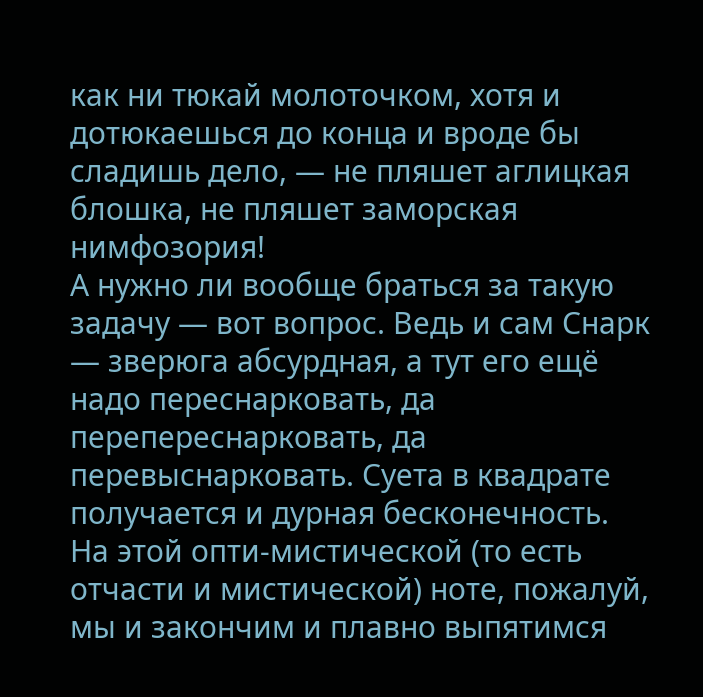как ни тюкай молоточком, хотя и дотюкаешься до конца и вроде бы сладишь дело, — не пляшет аглицкая блошка, не пляшет заморская нимфозория!
А нужно ли вообще браться за такую задачу — вот вопрос. Ведь и сам Снарк — зверюга абсурдная, а тут его ещё надо переснарковать, да перепереснарковать, да перевыснарковать. Суета в квадрате получается и дурная бесконечность.
На этой опти-мистической (то есть отчасти и мистической) ноте, пожалуй, мы и закончим и плавно выпятимся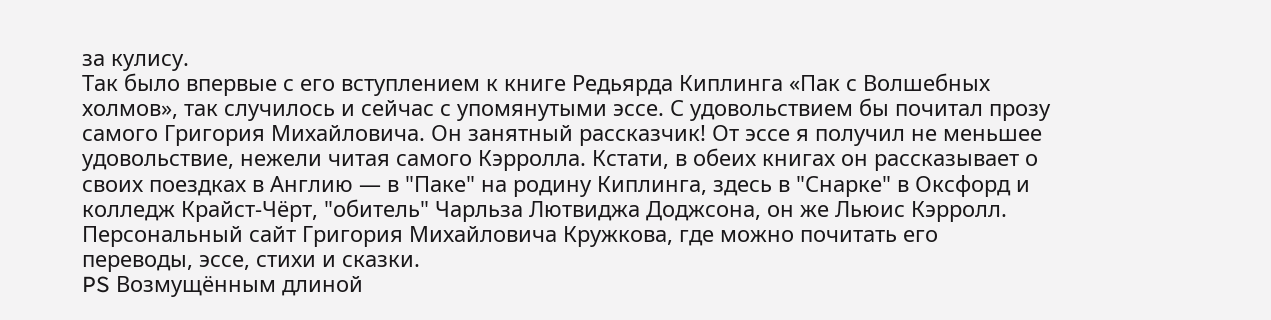за кулису.
Так было впервые с его вступлением к книге Редьярда Киплинга «Пак с Волшебных холмов», так случилось и сейчас с упомянутыми эссе. С удовольствием бы почитал прозу самого Григория Михайловича. Он занятный рассказчик! От эссе я получил не меньшее удовольствие, нежели читая самого Кэрролла. Кстати, в обеих книгах он рассказывает о своих поездках в Англию — в "Паке" на родину Киплинга, здесь в "Снарке" в Оксфорд и колледж Крайст-Чёрт, "обитель" Чарльза Лютвиджа Доджсона, он же Льюис Кэрролл.
Персональный сайт Григория Михайловича Кружкова, где можно почитать его переводы, эссе, стихи и сказки.
PS Возмущённым длиной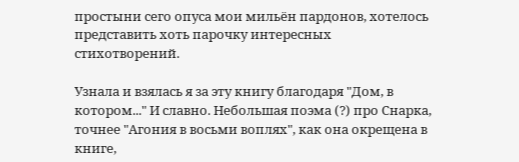простыни сего опуса мои мильён пардонов, хотелось представить хоть парочку интересных стихотворений.

Узнала и взялась я за эту книгу благодаря "Дом, в котором..." И славно. Небольшая поэма (?) про Снарка, точнее "Агония в восьми воплях", как она окрещена в книге,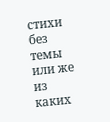стихи без темы или же из каких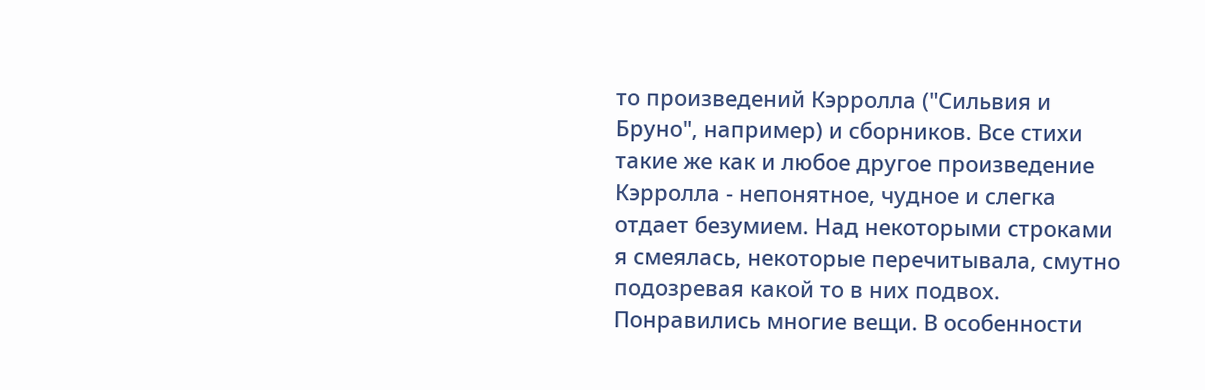то произведений Кэрролла ("Сильвия и Бруно", например) и сборников. Все стихи такие же как и любое другое произведение Кэрролла - непонятное, чудное и слегка отдает безумием. Над некоторыми строками я смеялась, некоторые перечитывала, смутно подозревая какой то в них подвох. Понравились многие вещи. В особенности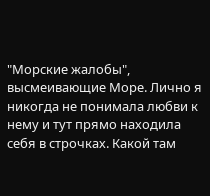"Морские жалобы", высмеивающие Море. Лично я никогда не понимала любви к нему и тут прямо находила себя в строчках. Какой там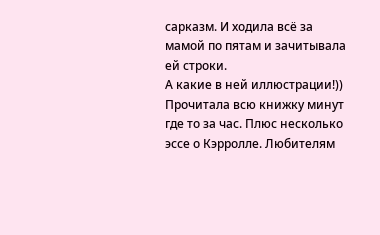сарказм. И ходила всё за мамой по пятам и зачитывала ей строки.
А какие в ней иллюстрации!)) Прочитала всю книжку минут где то за час. Плюс несколько эссе о Кэрролле. Любителям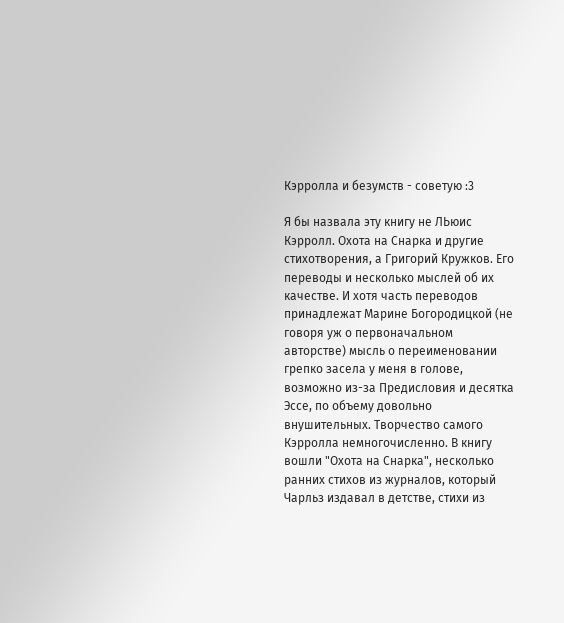Кэрролла и безумств - советую :3

Я бы назвала эту книгу не ЛЬюис Кэрролл. Охота на Снарка и другие стихотворения, а Григорий Кружков. Его переводы и несколько мыслей об их качестве. И хотя часть переводов принадлежат Марине Богородицкой (не говоря уж о первоначальном авторстве) мысль о переименовании грепко засела у меня в голове, возможно из-за Предисловия и десятка Эссе, по объему довольно внушительных. Творчество самого Кэрролла немногочисленно. В книгу вошли "Охота на Снарка", несколько ранних стихов из журналов, который Чарльз издавал в детстве, стихи из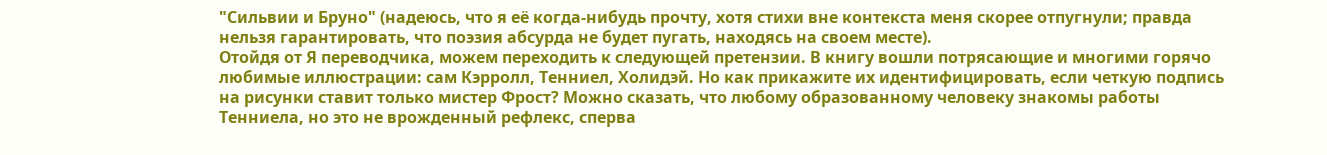"Сильвии и Бруно" (надеюсь, что я её когда-нибудь прочту, хотя стихи вне контекста меня скорее отпугнули; правда нельзя гарантировать, что поэзия абсурда не будет пугать, находясь на своем месте).
Отойдя от Я переводчика, можем переходить к следующей претензии. В книгу вошли потрясающие и многими горячо любимые иллюстрации: сам Кэрролл, Тенниел, Холидэй. Но как прикажите их идентифицировать, если четкую подпись на рисунки ставит только мистер Фрост? Можно сказать, что любому образованному человеку знакомы работы Тенниела, но это не врожденный рефлекс, сперва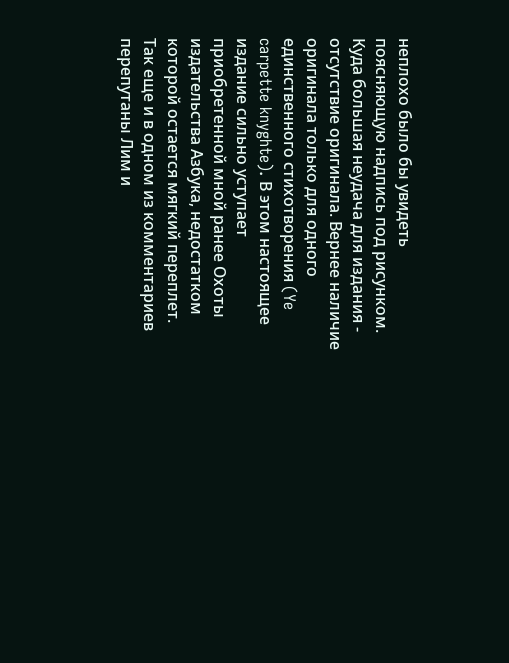неплохо было бы увидеть поясняющую надпись под рисунком.
Куда большая неудача для издания - отсутствие оригинала. Вернее наличие оригинала только для одного единственного стихотворения (Ye carpette knyghte). В этом настоящее издание сильно уступает приобретенной мной ранее Охоты издательства Азбука, недостатком которой остается мягкий переплет.
Так еще и в одном из комментариев перепутаны Лим и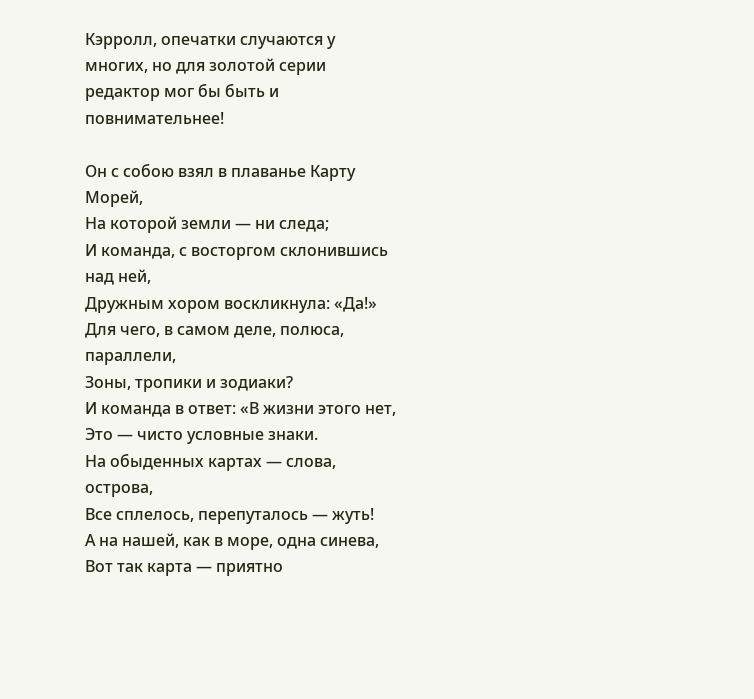Кэрролл, опечатки случаются у многих, но для золотой серии редактор мог бы быть и повнимательнее!

Он с собою взял в плаванье Карту Морей,
На которой земли — ни следа;
И команда, с восторгом склонившись над ней,
Дружным хором воскликнула: «Да!»
Для чего, в самом деле, полюса, параллели,
Зоны, тропики и зодиаки?
И команда в ответ: «В жизни этого нет,
Это — чисто условные знаки.
На обыденных картах — слова, острова,
Все сплелось, перепуталось — жуть!
А на нашей, как в море, одна синева,
Вот так карта — приятно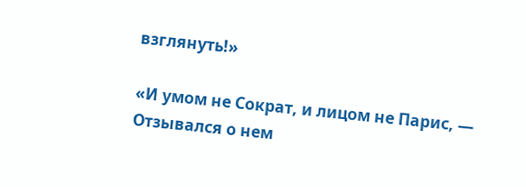взглянуть!»

«И умом не Сократ, и лицом не Парис, —
Отзывался о нем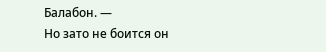Балабон. —
Но зато не боится он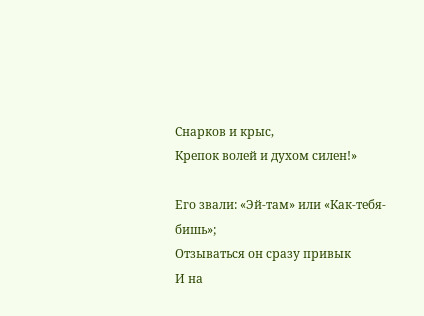Снарков и крыс,
Крепок волей и духом силен!»

Его звали: «Эй-там» или «Как-тебя-бишь»;
Отзываться он сразу привык
И на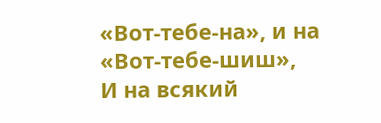«Вот-тебе-на», и на «Вот-тебе-шиш»,
И на всякий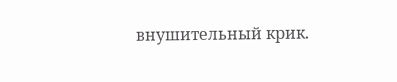внушительный крик.